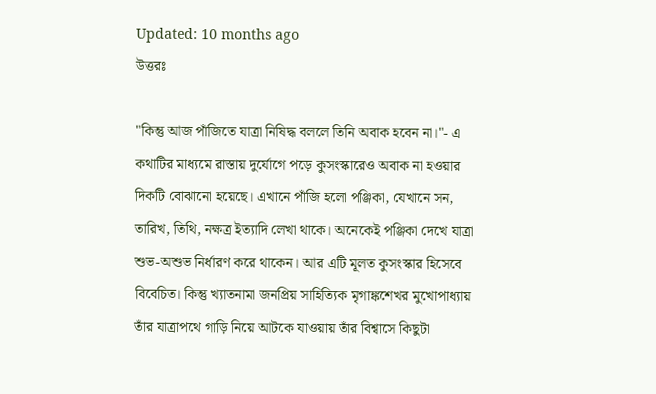Updated: 10 months ago
উত্তরঃ

"কিন্তু আজ পাঁজিতে যাত্রা নিষিদ্ধ বললে তিনি অবাক হবেন না।"- এ কথাটির মাধ্যমে রাস্তায় দুর্যোগে পড়ে কুসংস্কারেও অবাক না হওয়ার দিকটি বোঝানো হয়েছে। এখানে পাঁজি হলো পঞ্জিকা, যেখানে সন, তারিখ, তিথি, নক্ষত্র ইত্যাদি লেখা থাকে। অনেকেই পঞ্জিকা দেখে যাত্রা শুভ-অশুভ নির্ধারণ করে থাকেন। আর এটি মূলত কুসংস্কার হিসেবে বিবেচিত। কিন্তু খ্যাতনামা জনপ্রিয় সাহিত্যিক মৃগাঙ্কশেখর মুখোপাধ্যায় তাঁর যাত্রাপথে গাড়ি নিয়ে আটকে যাওয়ায় তাঁর বিশ্বাসে কিছুটা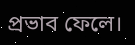প্রভাব ফেলে।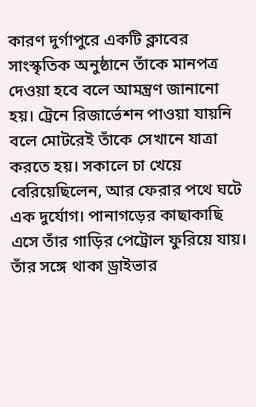কারণ দুর্গাপুরে একটি ক্লাবের সাংস্কৃতিক অনুষ্ঠানে তাঁকে মানপত্র দেওয়া হবে বলে আমন্ত্রণ জানানো হয়। ট্রেনে রিজার্ভেশন পাওয়া যায়নি বলে মোটরেই তাঁকে সেখানে যাত্রা করতে হয়। সকালে চা খেয়ে বেরিয়েছিলেন, আর ফেরার পথে ঘটে এক দুর্যোগ। পানাগড়ের কাছাকাছি এসে তাঁর গাড়ির পেট্রোল ফুরিয়ে যায়। তাঁর সঙ্গে থাকা ড্রাইভার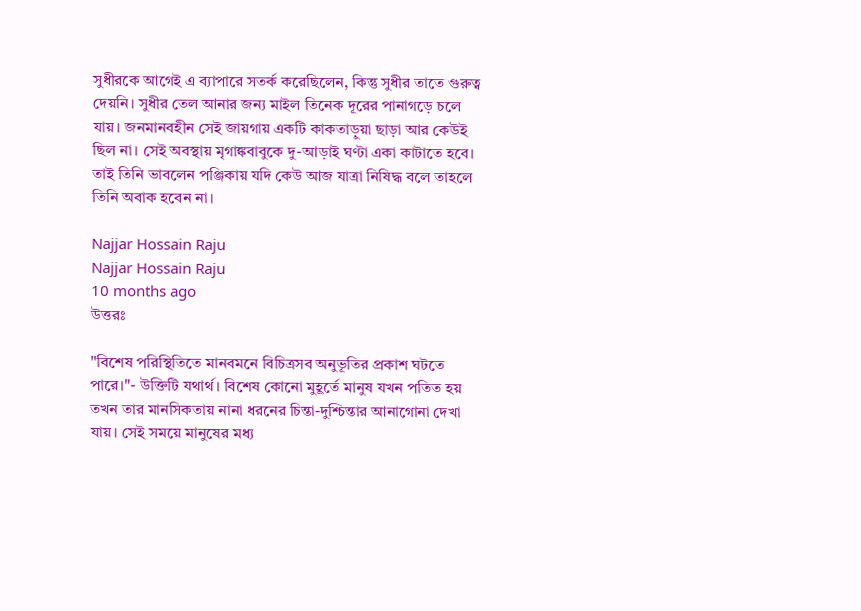সুধীরকে আগেই এ ব্যাপারে সতর্ক করেছিলেন, কিন্তু সুধীর তাতে গুরুত্ব দেয়নি। সুধীর তেল আনার জন্য মাইল তিনেক দূরের পানাগড়ে চলে যায়। জনমানবহীন সেই জায়গায় একটি কাকতাড়ুয়া ছাড়া আর কেউই ছিল না। সেই অবস্থায় মৃগাঙ্কবাবুকে দু-আড়াই ঘণ্টা একা কাটাতে হবে। তাই তিনি ভাবলেন পঞ্জিকায় যদি কেউ আজ যাত্রা নিষিদ্ধ বলে তাহলে তিনি অবাক হবেন না।

Najjar Hossain Raju
Najjar Hossain Raju
10 months ago
উত্তরঃ

"বিশেষ পরিস্থিতিতে মানবমনে বিচিত্রসব অনুভূতির প্রকাশ ঘটতে পারে।"- উক্তিটি যথার্থ। বিশেষ কোনো মুহূর্তে মানুষ যখন পতিত হয় তখন তার মানসিকতায় নানা ধরনের চিন্তা-দুশ্চিন্তার আনাগোনা দেখা যায়। সেই সময়ে মানুষের মধ্য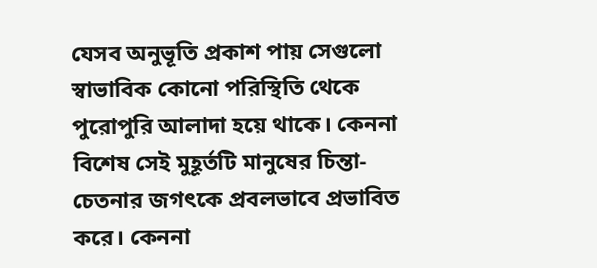যেসব অনুভূতি প্রকাশ পায় সেগুলো স্বাভাবিক কোনো পরিস্থিতি থেকে পুরোপুরি আলাদা হয়ে থাকে। কেননা বিশেষ সেই মুহূর্তটি মানুষের চিন্তা- চেতনার জগৎকে প্রবলভাবে প্রভাবিত করে। কেননা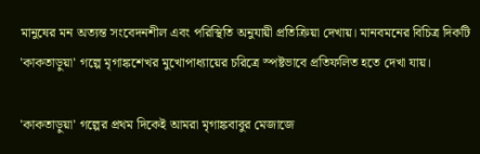মানুষের মন অত্যন্ত সংবেদনশীল এবং পরিস্থিতি অনুযায়ী প্রতিক্রিয়া দেখায়। মানবমনের বিচিত্র দিকটি 'কাকতাড়ুয়া' গল্পে মৃগাঙ্কশেখর মুখোপাধ্যায়ের চরিত্রে স্পষ্টভাবে প্রতিফলিত হতে দেখা যায়।

'কাকতাড়ুয়া' গল্পের প্রথম দিকেই আমরা মৃগাঙ্কবাবুর মেজাজে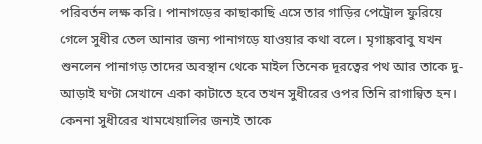পরিবর্তন লক্ষ করি। পানাগড়ের কাছাকাছি এসে তার গাড়ির পেট্রোল ফুরিয়ে গেলে সুধীর তেল আনার জন্য পানাগড়ে যাওয়ার কথা বলে। মৃগাঙ্কবাবু যখন শুনলেন পানাগড় তাদের অবস্থান থেকে মাইল তিনেক দূরত্বের পথ আর তাকে দু-আড়াই ঘণ্টা সেখানে একা কাটাতে হবে তখন সুধীরের ওপর তিনি রাগান্বিত হন। কেননা সুধীরের খামখেয়ালির জন্যই তাকে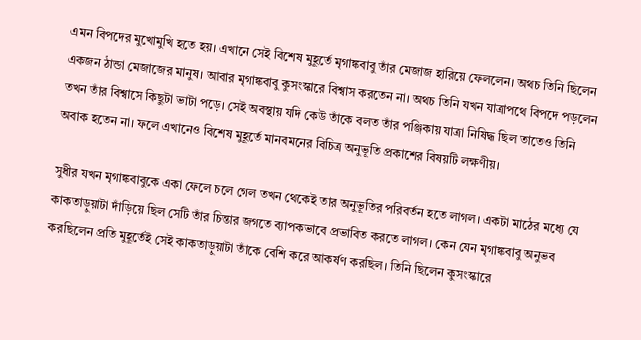এমন বিপদের মুখোমুখি হতে হয়। এখানে সেই বিশেষ মুহূর্তে মৃগাঙ্কবাবু তাঁর মেজাজ হারিয়ে ফেললেন। অথচ তিনি ছিলেন একজন ঠান্ডা মেজাজের মানুষ। আবার মৃগাঙ্কবাবু কুসংস্কারে বিশ্বাস করতেন না। অথচ তিনি যখন যাত্রাপথে বিপদে পড়লেন তখন তাঁর বিশ্বাসে কিছুটা ভাটা পড়ে। সেই অবস্থায় যদি কেউ তাঁকে বলত তাঁর পঞ্জিকায় যাত্রা নিষিদ্ধ ছিল তাতেও তিনি অবাক হতেন না। ফলে এখানেও বিশেষ মুহূর্তে মানবমনের বিচিত্র অনুভূতি প্রকাশের বিষয়টি লক্ষণীয়।

সুধীর যখন মৃগাঙ্কবাবুকে একা ফেলে চলে গেল তখন থেকেই তার অনুভূতির পরিবর্তন হতে লাগল। একটা মাঠের মধ্যে যে কাকতাড়ুয়াটা দাঁড়িয়ে ছিল সেটি তাঁর চিন্তার জগতে ব্যাপকভাবে প্রভাবিত করতে লাগল। কেন যেন মৃগাঙ্কবাবু অনুভব করছিলেন প্রতি মুহূর্তেই সেই কাকতাড়ুয়াটা তাঁকে বেশি করে আকর্ষণ করছিল। তিনি ছিলেন কুসংস্কারে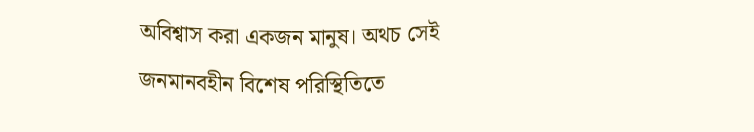অবিশ্বাস করা একজন মানুষ। অথচ সেই জনমানবহীন বিশেষ পরিস্থিতিতে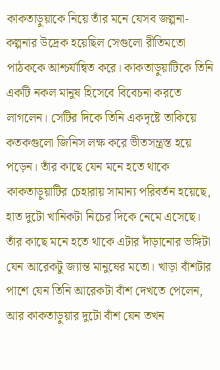কাকতাড়ুয়াকে নিয়ে তাঁর মনে যেসব জল্পনা-কল্পনার উদ্রেক হয়েছিল সেগুলো রীতিমতো পাঠককে আশ্চর্যান্বিত করে। কাকতাড়ুয়াটিকে তিনি একটি নকল মানুষ হিসেবে বিবেচনা করতে লাগলেন। সেটির দিকে তিনি একদৃষ্টে তাকিয়ে কতকগুলো জিনিস লক্ষ করে ভীতসন্ত্রস্ত হয়ে পড়েন। তাঁর কাছে যেন মনে হতে থাকে কাকতাড়ুয়াটির চেহারায় সামান্য পরিবর্তন হয়েছে, হাত দুটো খানিকটা নিচের দিকে নেমে এসেছে। তাঁর কাছে মনে হতে থাকে এটার দাঁড়ানোর ভঙ্গিটা যেন আরেকটু জ্যান্ত মানুষের মতো। খাড়া বাঁশটার পাশে যেন তিনি আরেকটা বাঁশ দেখতে পেলেন, আর কাকতাড়ুয়ার দুটো বাঁশ যেন তখন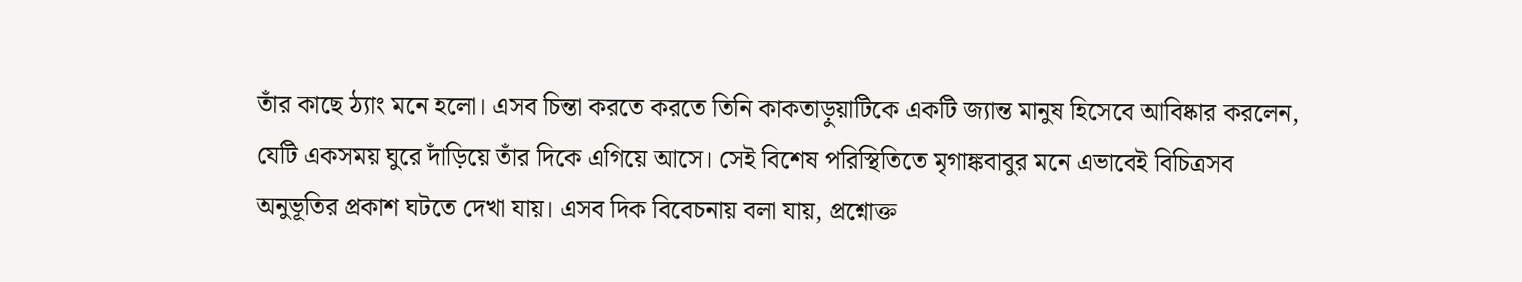তাঁর কাছে ঠ্যাং মনে হলো। এসব চিন্তা করতে করতে তিনি কাকতাড়ুয়াটিকে একটি জ্যান্ত মানুষ হিসেবে আবিষ্কার করলেন, যেটি একসময় ঘুরে দাঁড়িয়ে তাঁর দিকে এগিয়ে আসে। সেই বিশেষ পরিস্থিতিতে মৃগাঙ্কবাবুর মনে এভাবেই বিচিত্রসব অনুভূতির প্রকাশ ঘটতে দেখা যায়। এসব দিক বিবেচনায় বলা যায়, প্রশ্নোক্ত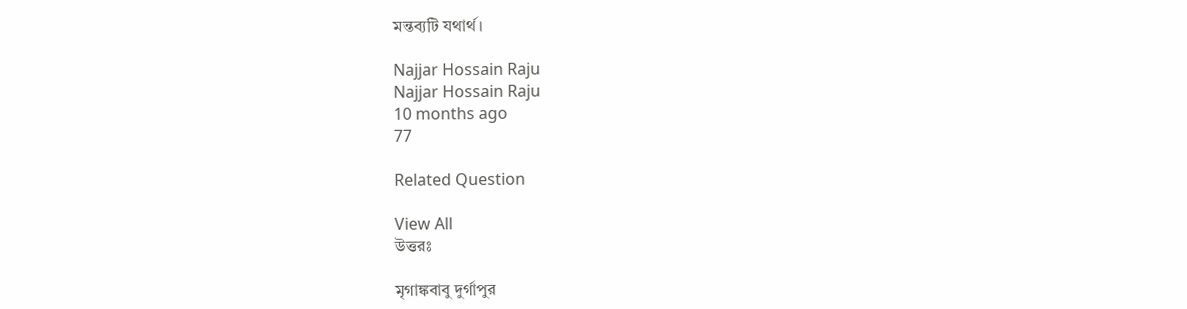মন্তব্যটি যথার্থ।

Najjar Hossain Raju
Najjar Hossain Raju
10 months ago
77

Related Question

View All
উত্তরঃ

মৃগাঙ্কবাবু দুর্গাপুর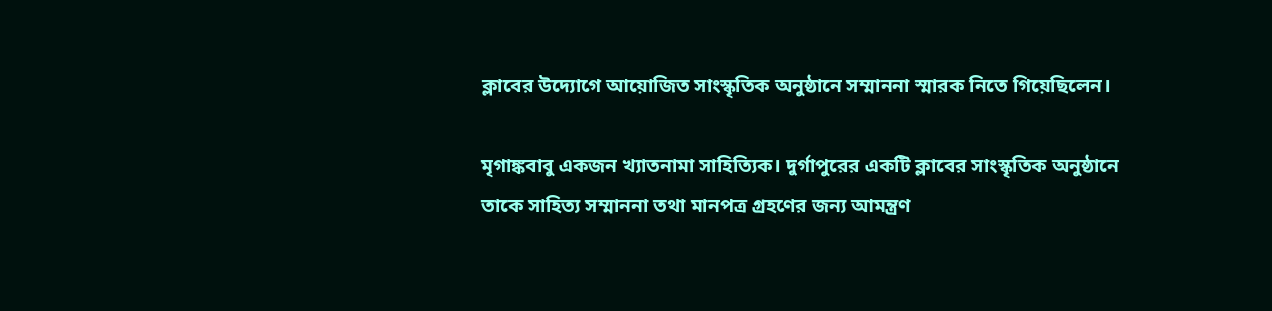ক্লাবের উদ্যোগে আয়োজিত সাংস্কৃতিক অনুষ্ঠানে সম্মাননা স্মারক নিতে গিয়েছিলেন।

মৃগাঙ্কবাবু একজন খ্যাতনামা সাহিত্যিক। দুর্গাপুরের একটি ক্লাবের সাংস্কৃতিক অনুষ্ঠানে তাকে সাহিত্য সম্মাননা তথা মানপত্র গ্রহণের জন্য আমন্ত্রণ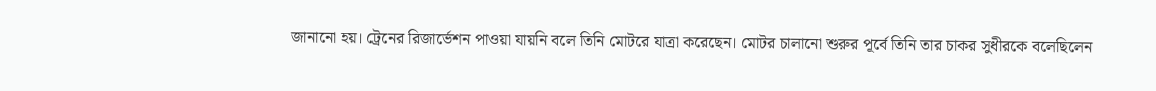জানানো হয়। ট্রেনের রিজার্ভেশন পাওয়া যায়নি বলে তিনি মোটরে যাত্রা করেছেন। মোটর চালানো শুরুর পূর্বে তিনি তার চাকর সুধীরকে বলেছিলেন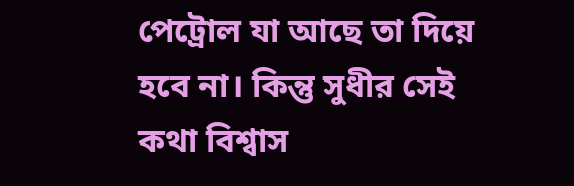পেট্রোল যা আছে তা দিয়ে হবে না। কিন্তু সুধীর সেই কথা বিশ্বাস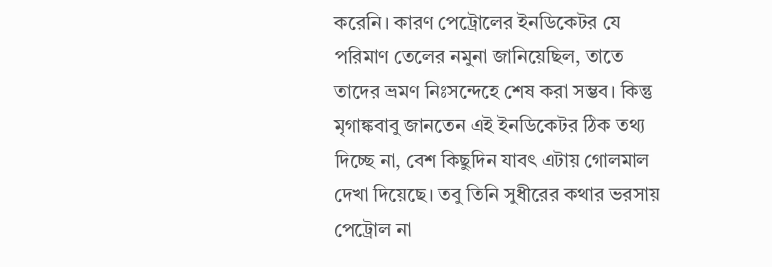করেনি। কারণ পেট্রোলের ইনডিকেটর যে পরিমাণ তেলের নমুনা জানিয়েছিল, তাতে তাদের ভ্রমণ নিঃসন্দেহে শেষ করা সম্ভব। কিন্তু মৃগাঙ্কবাবু জানতেন এই ইনডিকেটর ঠিক তথ্য দিচ্ছে না, বেশ কিছুদিন যাবৎ এটায় গোলমাল দেখা দিয়েছে। তবু তিনি সুধীরের কথার ভরসায় পেট্রোল না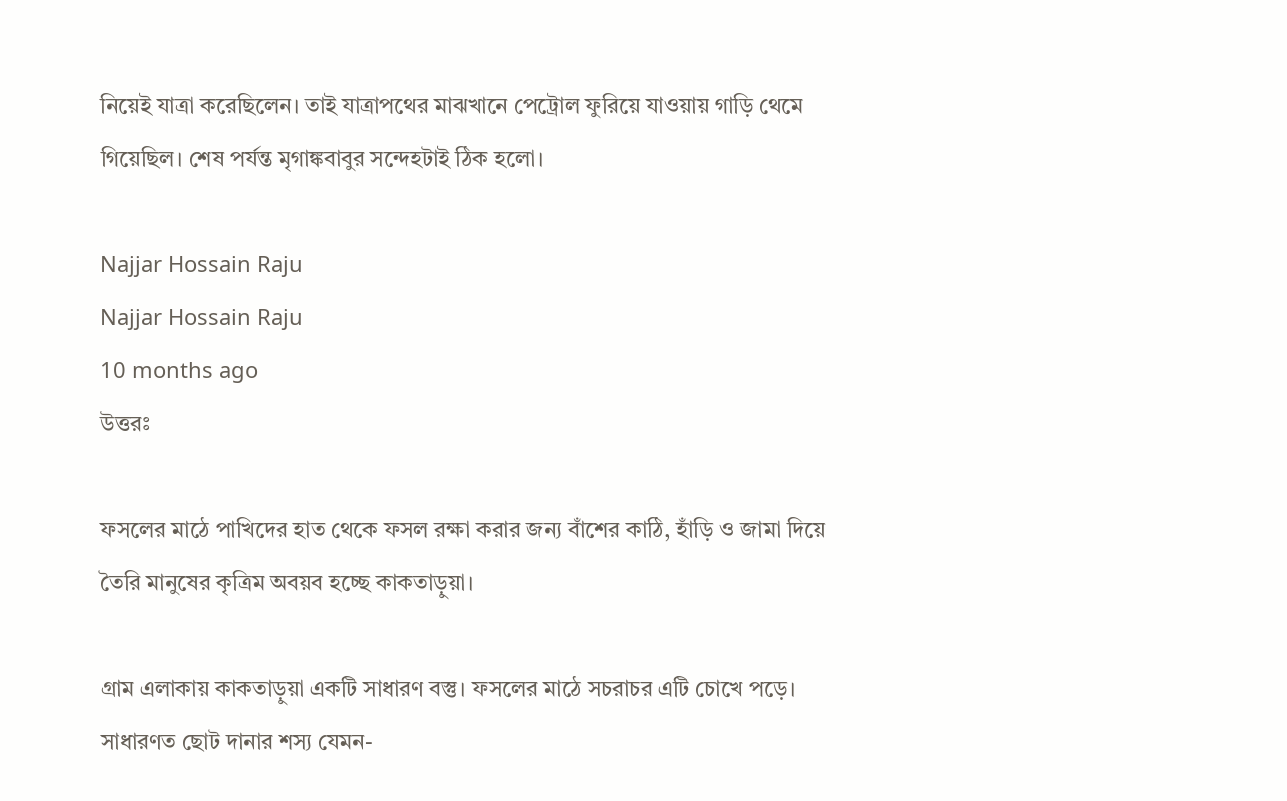নিয়েই যাত্রা করেছিলেন। তাই যাত্রাপথের মাঝখানে পেট্রোল ফুরিয়ে যাওয়ায় গাড়ি থেমে গিয়েছিল। শেষ পর্যন্ত মৃগাঙ্কবাবুর সন্দেহটাই ঠিক হলো।

Najjar Hossain Raju
Najjar Hossain Raju
10 months ago
উত্তরঃ

ফসলের মাঠে পাখিদের হাত থেকে ফসল রক্ষা করার জন্য বাঁশের কাঠি, হাঁড়ি ও জামা দিয়ে তৈরি মানুষের কৃত্রিম অবয়ব হচ্ছে কাকতাড়ুয়া।

গ্রাম এলাকায় কাকতাড়ুয়া একটি সাধারণ বস্তু। ফসলের মাঠে সচরাচর এটি চোখে পড়ে। সাধারণত ছোট দানার শস্য যেমন-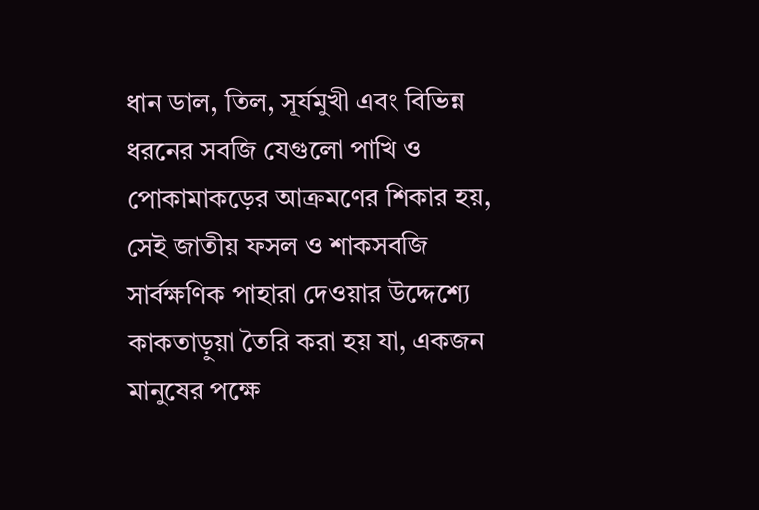ধান ডাল, তিল, সূর্যমুখী এবং বিভিন্ন ধরনের সবজি যেগুলো পাখি ও পোকামাকড়ের আক্রমণের শিকার হয়, সেই জাতীয় ফসল ও শাকসবজি সার্বক্ষণিক পাহারা দেওয়ার উদ্দেশ্যে কাকতাড়ুয়া তৈরি করা হয় যা, একজন মানুষের পক্ষে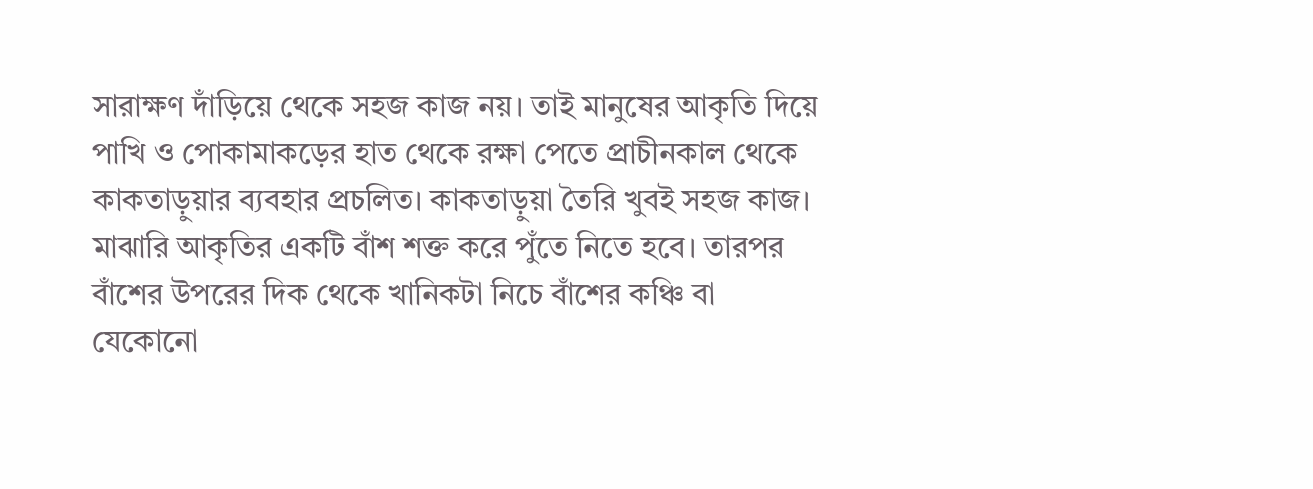সারাক্ষণ দাঁড়িয়ে থেকে সহজ কাজ নয়। তাই মানুষের আকৃতি দিয়ে পাখি ও পোকামাকড়ের হাত থেকে রক্ষা পেতে প্রাচীনকাল থেকে কাকতাড়ুয়ার ব্যবহার প্রচলিত। কাকতাড়ুয়া তৈরি খুবই সহজ কাজ। মাঝারি আকৃতির একটি বাঁশ শক্ত করে পুঁতে নিতে হবে। তারপর বাঁশের উপরের দিক থেকে খানিকটা নিচে বাঁশের কঞ্চি বা যেকোনো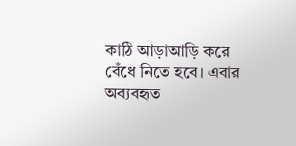কাঠি আড়াআড়ি করে বেঁধে নিতে হবে। এবার অব্যবহৃত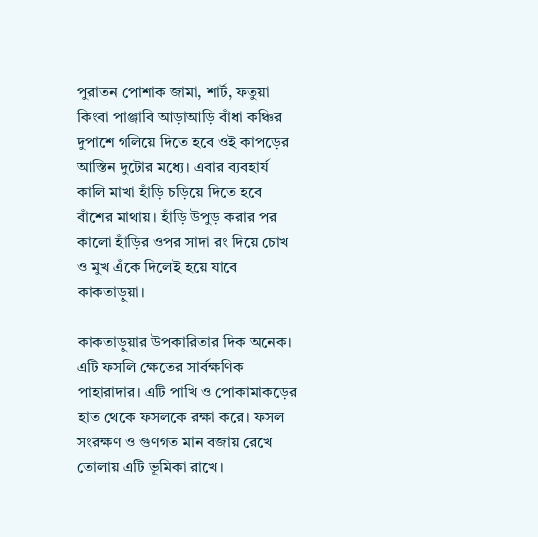পুরাতন পোশাক জামা, শার্ট, ফতুয়া কিংবা পাঞ্জাবি আড়াআড়ি বাঁধা কঞ্চির দুপাশে গলিয়ে দিতে হবে ওই কাপড়ের আস্তিন দুটোর মধ্যে। এবার ব্যবহার্য কালি মাখা হাঁড়ি চড়িয়ে দিতে হবে বাঁশের মাথায়। হাঁড়ি উপুড় করার পর কালো হাঁড়ির ওপর সাদা রং দিয়ে চোখ ও মুখ এঁকে দিলেই হয়ে যাবে কাকতাড়ুয়া।

কাকতাড়ুয়ার উপকারিতার দিক অনেক। এটি ফসলি ক্ষেতের সার্বক্ষণিক পাহারাদার। এটি পাখি ও পোকামাকড়ের হাত থেকে ফসলকে রক্ষা করে। ফসল সংরক্ষণ ও গুণগত মান বজায় রেখে তোলায় এটি ভূমিকা রাখে।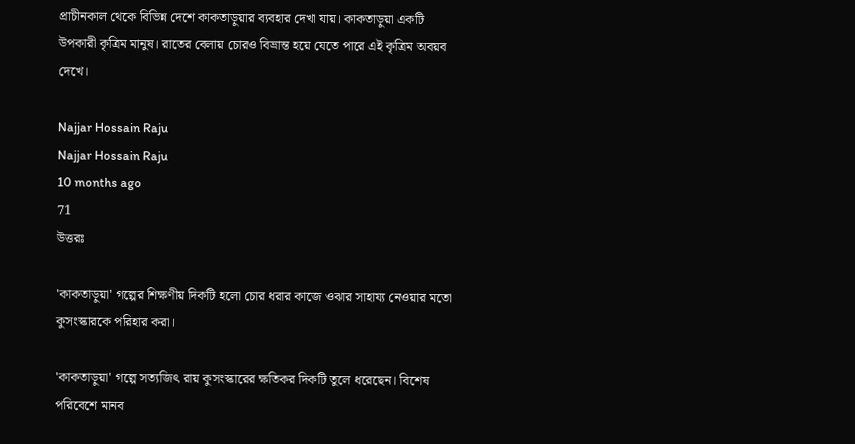প্রাচীনকাল থেকে বিভিন্ন দেশে কাকতাড়ুয়ার ব্যবহার দেখা যায়। কাকতাড়ুয়া একটি উপকারী কৃত্রিম মানুষ। রাতের বেলায় চোরও বিভ্রান্ত হয়ে যেতে পারে এই কৃত্রিম অবয়ব দেখে।

Najjar Hossain Raju
Najjar Hossain Raju
10 months ago
71
উত্তরঃ

'কাকতাড়ুয়া' গল্পের শিক্ষণীয় দিকটি হলো চোর ধরার কাজে ওঝার সাহায্য নেওয়ার মতো কুসংস্কারকে পরিহার করা।

'কাকতাড়ুয়া' গল্পে সত্যজিৎ রায় কুসংস্কারের ক্ষতিকর দিকটি তুলে ধরেছেন। বিশেষ পরিবেশে মানব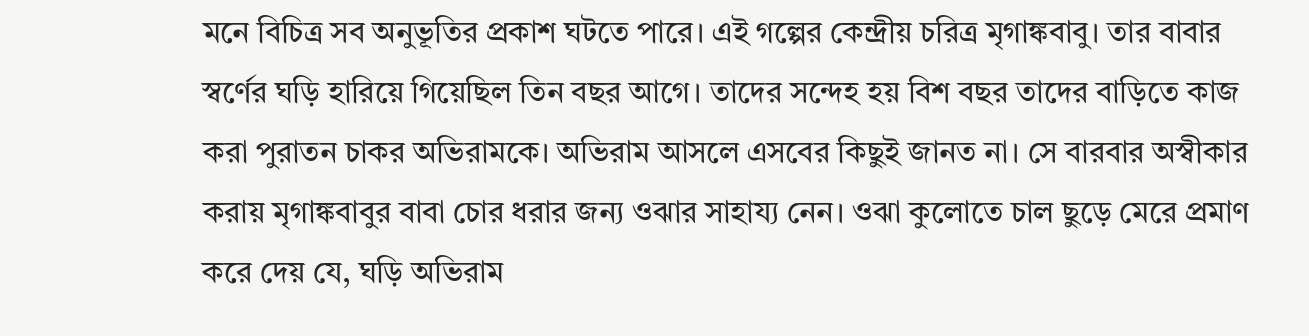মনে বিচিত্র সব অনুভূতির প্রকাশ ঘটতে পারে। এই গল্পের কেন্দ্রীয় চরিত্র মৃগাঙ্কবাবু। তার বাবার স্বর্ণের ঘড়ি হারিয়ে গিয়েছিল তিন বছর আগে। তাদের সন্দেহ হয় বিশ বছর তাদের বাড়িতে কাজ করা পুরাতন চাকর অভিরামকে। অভিরাম আসলে এসবের কিছুই জানত না। সে বারবার অস্বীকার করায় মৃগাঙ্কবাবুর বাবা চোর ধরার জন্য ওঝার সাহায্য নেন। ওঝা কুলোতে চাল ছুড়ে মেরে প্রমাণ করে দেয় যে, ঘড়ি অভিরাম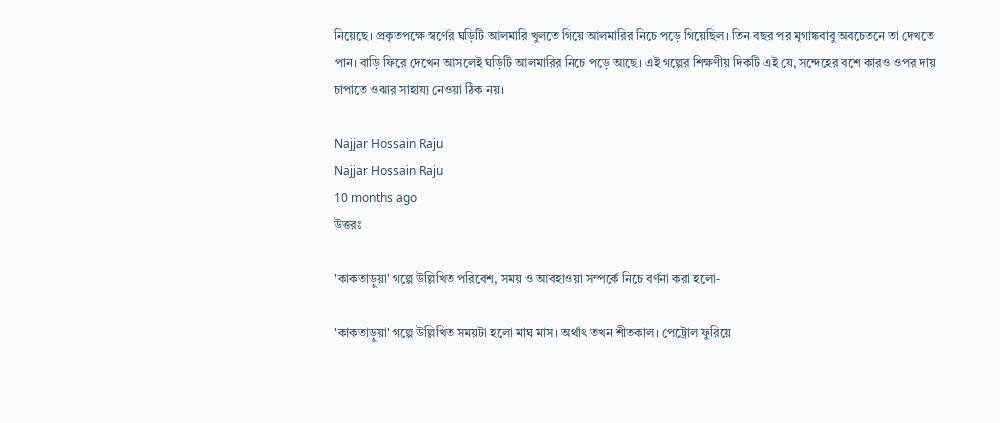নিয়েছে। প্রকৃতপক্ষে স্বর্ণের ঘড়িটি আলমারি খুলতে গিয়ে আলমারির নিচে পড়ে গিয়েছিল। তিন বছর পর মৃগাঙ্কবাবু অবচেতনে তা দেখতে পান। বাড়ি ফিরে দেখেন আসলেই ঘড়িটি আলমারির নিচে পড়ে আছে। এই গল্পের শিক্ষণীয় দিকটি এই যে, সন্দেহের বশে কারও ওপর দায় চাপাতে ওঝার সাহায্য নেওয়া ঠিক নয়।

Najjar Hossain Raju
Najjar Hossain Raju
10 months ago
উত্তরঃ

'কাকতাড়ুয়া' গল্পে উল্লিখিত পরিবেশ, সময় ও আবহাওয়া সম্পর্কে নিচে বর্ণনা করা হলো-

'কাকতাড়ুয়া' গল্পে উল্লিখিত সময়টা হলো মাঘ মাস। অর্থাৎ তখন শীতকাল। পেট্রোল ফুরিয়ে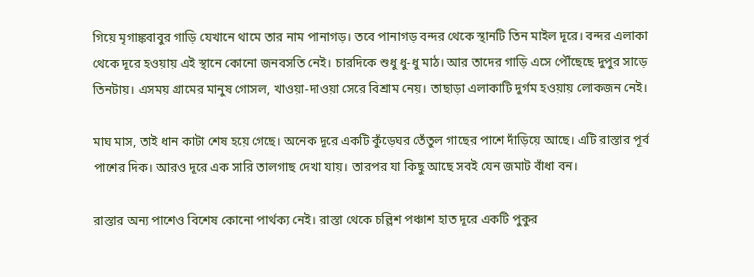গিয়ে মৃগাঙ্কবাবুর গাড়ি যেখানে থামে তার নাম পানাগড়। তবে পানাগড় বন্দর থেকে স্থানটি তিন মাইল দূরে। বন্দর এলাকা থেকে দূরে হওয়ায় এই স্থানে কোনো জনবসতি নেই। চারদিকে শুধু ধু-ধু মাঠ। আর তাদের গাড়ি এসে পৌঁছেছে দুপুর সাড়ে তিনটায়। এসময় গ্রামের মানুষ গোসল, খাওয়া-দাওয়া সেরে বিশ্রাম নেয়। তাছাড়া এলাকাটি দুর্গম হওয়ায় লোকজন নেই।

মাঘ মাস, তাই ধান কাটা শেষ হয়ে গেছে। অনেক দূরে একটি কুঁড়েঘর তেঁতুল গাছের পাশে দাঁড়িয়ে আছে। এটি রাস্তার পূর্ব পাশের দিক। আরও দূরে এক সারি তালগাছ দেখা যায়। তারপর যা কিছু আছে সবই যেন জমাট বাঁধা বন।

রাস্তার অন্য পাশেও বিশেষ কোনো পার্থক্য নেই। রাস্তা থেকে চল্লিশ পঞ্চাশ হাত দূরে একটি পুকুর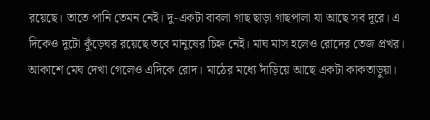রয়েছে। তাতে পানি তেমন নেই। দু-একটা বাবলা গাছ ছাড়া গাছপালা যা আছে সব দূরে। এ দিকেও দুটো কুঁড়েঘর রয়েছে তবে মানুষের চিহ্ন নেই। মাঘ মাস হলেও রোদের তেজ প্রখর। আকাশে মেঘ দেখা গেলেও এদিকে রোদ। মাঠের মধ্যে দাঁড়িয়ে আছে একটা কাকতাড়ুয়া।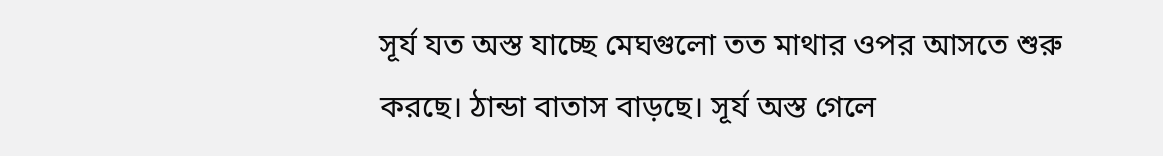সূর্য যত অস্ত যাচ্ছে মেঘগুলো তত মাথার ওপর আসতে শুরু করছে। ঠান্ডা বাতাস বাড়ছে। সূর্য অস্ত গেলে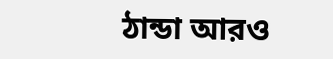ঠান্ডা আরও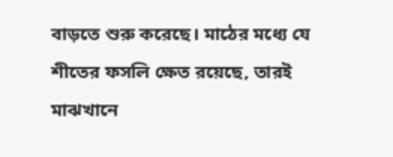বাড়তে শুরু করেছে। মাঠের মধ্যে যে শীতের ফসলি ক্ষেত রয়েছে, তারই মাঝখানে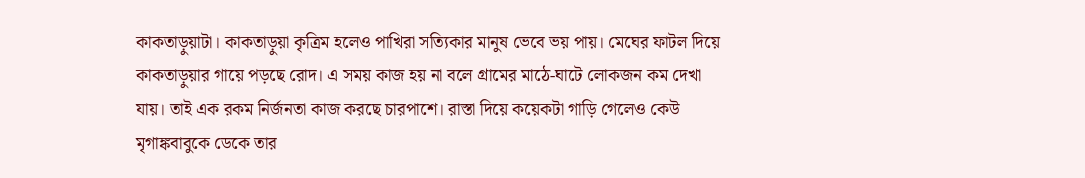কাকতাড়ুয়াটা। কাকতাড়ুয়া কৃত্রিম হলেও পাখিরা সত্যিকার মানুষ ভেবে ভয় পায়। মেঘের ফাটল দিয়ে কাকতাড়ুয়ার গায়ে পড়ছে রোদ। এ সময় কাজ হয় না বলে গ্রামের মাঠে-ঘাটে লোকজন কম দেখা যায়। তাই এক রকম নির্জনতা কাজ করছে চারপাশে। রাস্তা দিয়ে কয়েকটা গাড়ি গেলেও কেউ মৃগাঙ্কবাবুকে ডেকে তার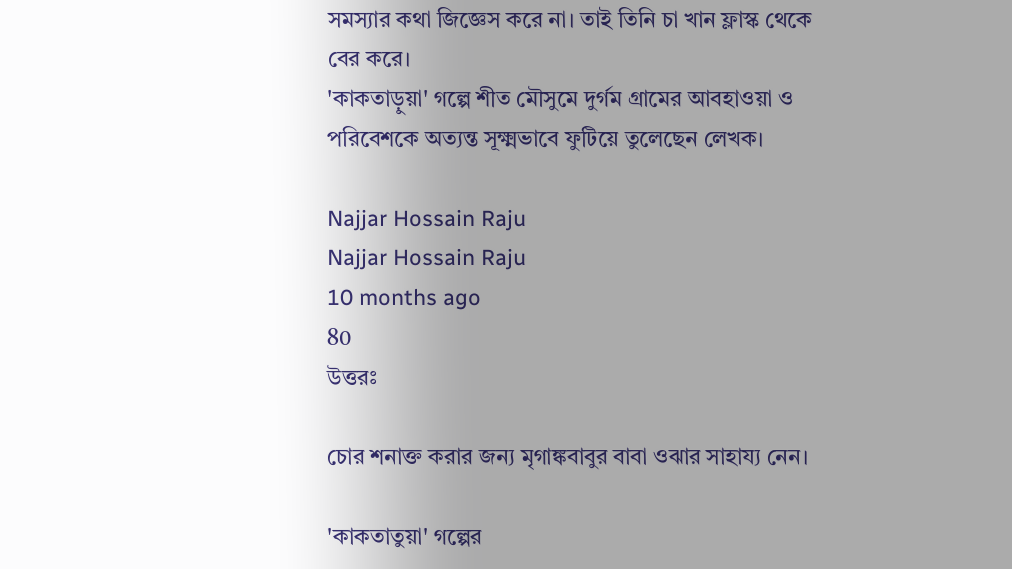সমস্যার কথা জিজ্ঞেস করে না। তাই তিনি চা খান ফ্লাস্ক থেকে বের করে।
'কাকতাড়ুয়া' গল্পে শীত মৌসুমে দুর্গম গ্রামের আবহাওয়া ও পরিবেশকে অত্যন্ত সূক্ষ্মভাবে ফুটিয়ে তুলেছেন লেখক।

Najjar Hossain Raju
Najjar Hossain Raju
10 months ago
80
উত্তরঃ

চোর শনাক্ত করার জন্য মৃগাঙ্কবাবুর বাবা ওঝার সাহায্য নেন।

'কাকতাতুয়া' গল্পের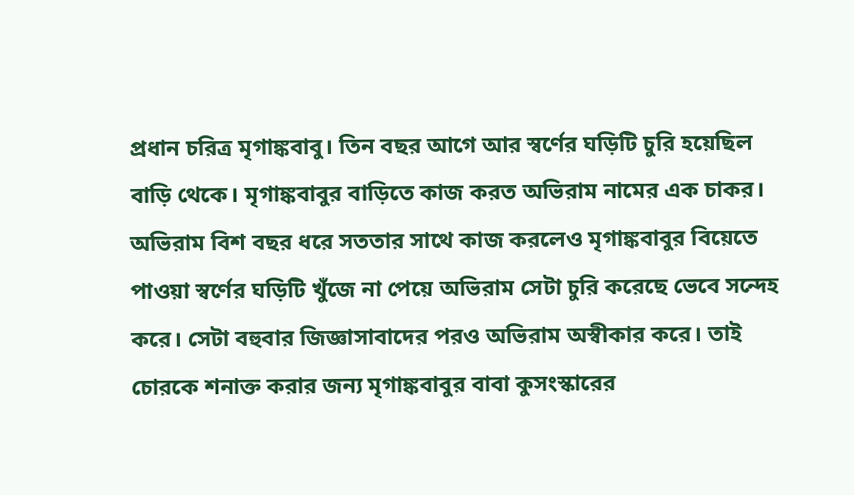প্রধান চরিত্র মৃগাঙ্কবাবু। তিন বছর আগে আর স্বর্ণের ঘড়িটি চুরি হয়েছিল বাড়ি থেকে। মৃগাঙ্কবাবুর বাড়িতে কাজ করত অভিরাম নামের এক চাকর। অভিরাম বিশ বছর ধরে সততার সাথে কাজ করলেও মৃগাঙ্কবাবুর বিয়েতে পাওয়া স্বর্ণের ঘড়িটি খুঁজে না পেয়ে অভিরাম সেটা চুরি করেছে ভেবে সন্দেহ করে। সেটা বহুবার জিজ্ঞাসাবাদের পরও অভিরাম অস্বীকার করে। তাই চোরকে শনাক্ত করার জন্য মৃগাঙ্কবাবুর বাবা কুসংস্কারের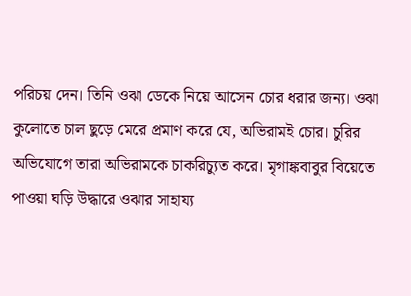পরিচয় দেন। তিনি ওঝা ডেকে নিয়ে আসেন চোর ধরার জন্য। ওঝা কুলোতে চাল ছুড়ে মেরে প্রমাণ করে যে, অভিরামই চোর। চুরির অভিযোগে তারা অভিরামকে চাকরিচ্যুত করে। মৃগাঙ্কবাবুর বিয়েতে পাওয়া ঘড়ি উদ্ধারে ওঝার সাহায্য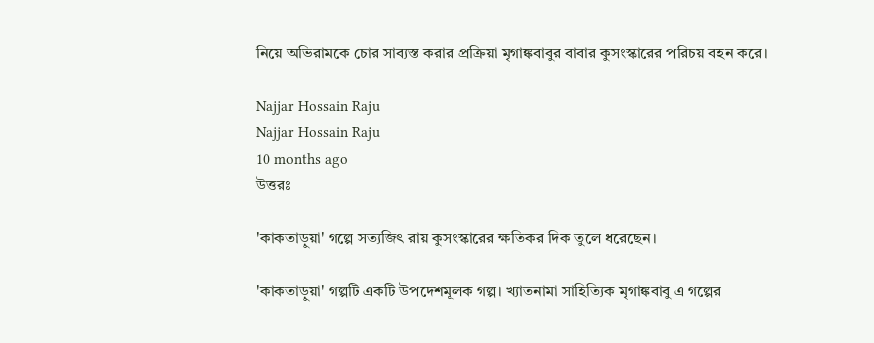নিয়ে অভিরামকে চোর সাব্যস্ত করার প্রক্রিয়া মৃগাঙ্কবাবুর বাবার কুসংস্কারের পরিচয় বহন করে।

Najjar Hossain Raju
Najjar Hossain Raju
10 months ago
উত্তরঃ

'কাকতাড়ুয়া' গল্পে সত্যজিৎ রায় কুসংস্কারের ক্ষতিকর দিক তুলে ধরেছেন।

'কাকতাড়ুয়া' গল্পটি একটি উপদেশমূলক গল্প। খ্যাতনামা সাহিত্যিক মৃগাঙ্কবাবু এ গল্পের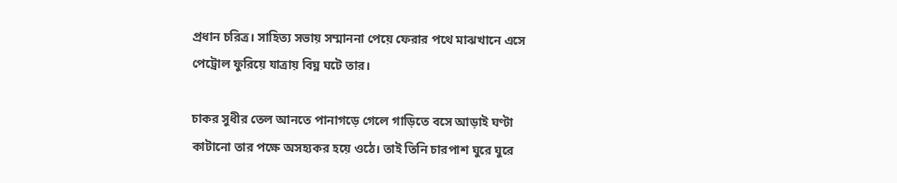প্রধান চরিত্র। সাহিত্য সভায় সম্মাননা পেয়ে ফেরার পথে মাঝখানে এসে পেট্রোল ফুরিয়ে যাত্রায় বিঘ্ন ঘটে তার।

চাকর সুধীর তেল আনতে পানাগড়ে গেলে গাড়িতে বসে আড়াই ঘণ্টা কাটানো তার পক্ষে অসহ্যকর হয়ে ওঠে। তাই তিনি চারপাশ ঘুরে ঘুরে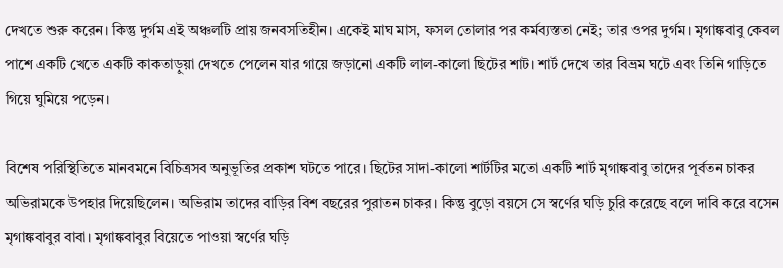দেখতে শুরু করেন। কিন্তু দুর্গম এই অঞ্চলটি প্রায় জনবসতিহীন। একেই মাঘ মাস, ফসল তোলার পর কর্মব্যস্ততা নেই; তার ওপর দুর্গম। মৃগাঙ্কবাবু কেবল পাশে একটি খেতে একটি কাকতাড়ুয়া দেখতে পেলেন যার গায়ে জড়ানো একটি লাল-কালো ছিটের শাট। শার্ট দেখে তার বিভ্রম ঘটে এবং তিনি গাড়িতে গিয়ে ঘুমিয়ে পড়েন।

বিশেষ পরিস্থিতিতে মানবমনে বিচিত্রসব অনুভূতির প্রকাশ ঘটতে পারে। ছিটের সাদা-কালো শার্টটির মতো একটি শার্ট মৃগাঙ্কবাবু তাদের পূর্বতন চাকর অভিরামকে উপহার দিয়েছিলেন। অভিরাম তাদের বাড়ির বিশ বছরের পুরাতন চাকর। কিন্তু বুড়ো বয়সে সে স্বর্ণের ঘড়ি চুরি করেছে বলে দাবি করে বসেন মৃগাঙ্কবাবুর বাবা। মৃগাঙ্কবাবুর বিয়েতে পাওয়া স্বর্ণের ঘড়ি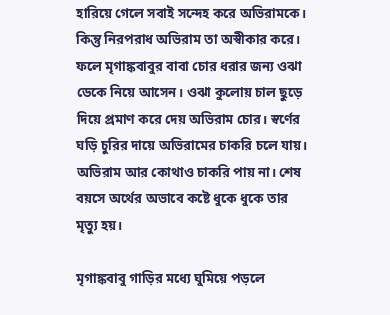হারিয়ে গেলে সবাই সন্দেহ করে অভিরামকে। কিন্তু নিরপরাধ অভিরাম তা অস্বীকার করে। ফলে মৃগাঙ্কবাবুর বাবা চোর ধরার জন্য ওঝা ডেকে নিয়ে আসেন। ওঝা কুলোয় চাল ছুড়ে দিয়ে প্রমাণ করে দেয় অভিরাম চোর। স্বর্ণের ঘড়ি চুরির দায়ে অভিরামের চাকরি চলে যায়। অভিরাম আর কোথাও চাকরি পায় না। শেষ বয়সে অর্থের অভাবে কষ্টে ধুকে ধুকে তার মৃত্যু হয়।

মৃগাঙ্কবাবু গাড়ির মধ্যে ঘুমিয়ে পড়লে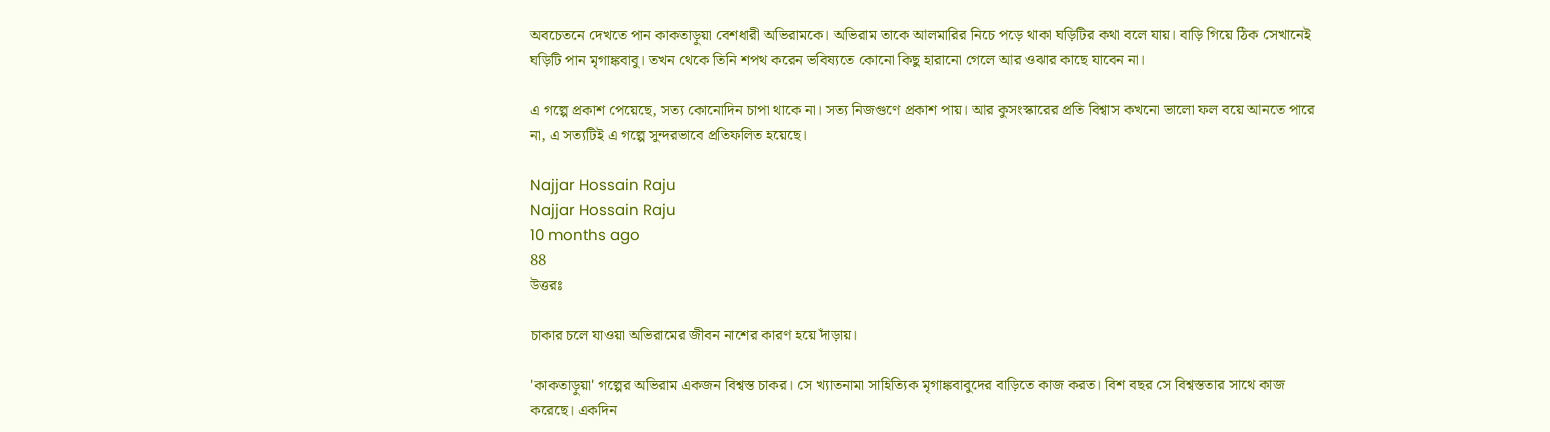অবচেতনে দেখতে পান কাকতাড়ুয়া বেশধারী অভিরামকে। অভিরাম তাকে আলমারির নিচে পড়ে থাকা ঘড়িটির কথা বলে যায়। বাড়ি গিয়ে ঠিক সেখানেই ঘড়িটি পান মৃগাঙ্কবাবু। তখন থেকে তিনি শপথ করেন ভবিষ্যতে কোনো কিছু হারানো গেলে আর ওঝার কাছে যাবেন না।

এ গল্পে প্রকাশ পেয়েছে, সত্য কোনোদিন চাপা থাকে না। সত্য নিজগুণে প্রকাশ পায়। আর কুসংস্কারের প্রতি বিশ্বাস কখনো ভালো ফল বয়ে আনতে পারে না, এ সত্যটিই এ গল্পে সুন্দরভাবে প্রতিফলিত হয়েছে।

Najjar Hossain Raju
Najjar Hossain Raju
10 months ago
88
উত্তরঃ

চাকার চলে যাওয়া অভিরামের জীবন নাশের কারণ হয়ে দাঁড়ায়।

'কাকতাড়ুয়া' গল্পের অভিরাম একজন বিশ্বস্ত চাকর। সে খ্যাতনামা সাহিত্যিক মৃগাঙ্কবাবুদের বাড়িতে কাজ করত। বিশ বছর সে বিশ্বস্ততার সাথে কাজ করেছে। একদিন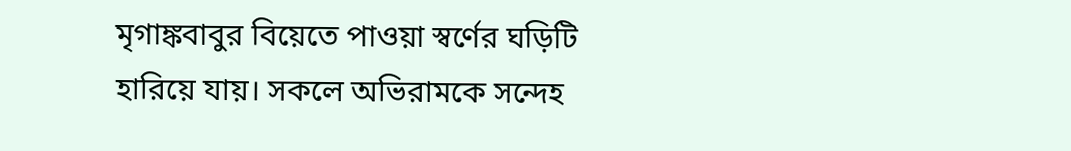মৃগাঙ্কবাবুর বিয়েতে পাওয়া স্বর্ণের ঘড়িটি হারিয়ে যায়। সকলে অভিরামকে সন্দেহ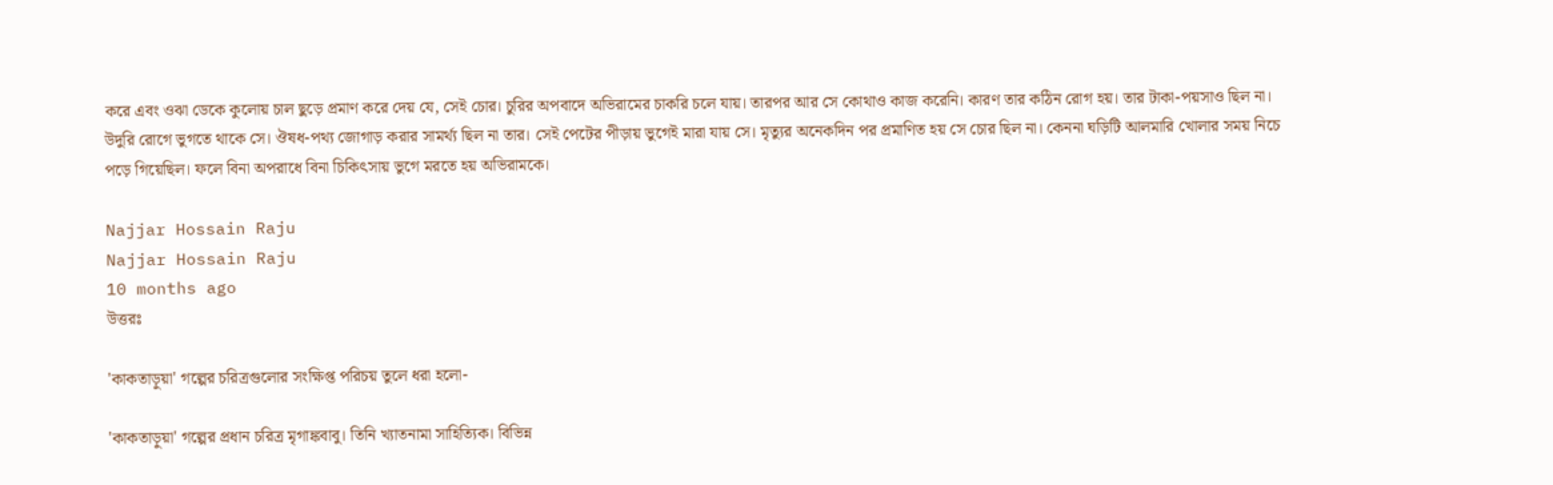করে এবং ওঝা ডেকে কুলোয় চাল ছুড়ে প্রমাণ করে দেয় যে, সেই চোর। চুরির অপবাদে অভিরামের চাকরি চলে যায়। তারপর আর সে কোথাও কাজ করেনি। কারণ তার কঠিন রোগ হয়। তার টাকা-পয়সাও ছিল না। উদুরি রোগে ভুগতে থাকে সে। ঔষধ-পথ্য জোগাড় করার সামর্থ্য ছিল না তার। সেই পেটের পীড়ায় ভুগেই মারা যায় সে। মৃত্যুর অনেকদিন পর প্রমাণিত হয় সে চোর ছিল না। কেননা ঘড়িটি আলমারি খোলার সময় নিচে পড়ে গিয়েছিল। ফলে বিনা অপরাধে বিনা চিকিৎসায় ভুগে মরতে হয় অভিরামকে।

Najjar Hossain Raju
Najjar Hossain Raju
10 months ago
উত্তরঃ

'কাকতাড়ুয়া' গল্পের চরিত্রগুলোর সংক্ষিপ্ত পরিচয় তুলে ধরা হলো-

'কাকতাড়ুয়া' গল্পের প্রধান চরিত্র মৃগাঙ্কবাবু। তিনি খ্যাতনামা সাহিত্যিক। বিভিন্ন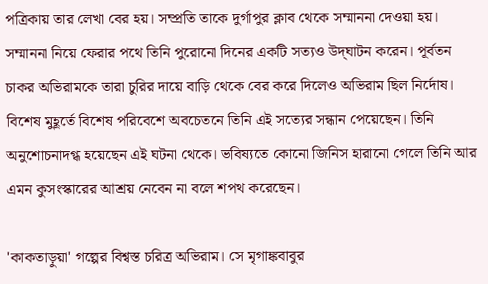পত্রিকায় তার লেখা বের হয়। সম্প্রতি তাকে দুর্গাপুর ক্লাব থেকে সম্মাননা দেওয়া হয়। সম্মাননা নিয়ে ফেরার পথে তিনি পুরোনো দিনের একটি সত্যও উদ্‌ঘাটন করেন। পূর্বতন চাকর অভিরামকে তারা চুরির দায়ে বাড়ি থেকে বের করে দিলেও অভিরাম ছিল নির্দোষ। বিশেষ মুহূর্তে বিশেষ পরিবেশে অবচেতনে তিনি এই সত্যের সন্ধান পেয়েছেন। তিনি অনুশোচনাদগ্ধ হয়েছেন এই ঘটনা থেকে। ভবিষ্যতে কোনো জিনিস হারানো গেলে তিনি আর এমন কুসংস্কারের আশ্রয় নেবেন না বলে শপথ করেছেন।

'কাকতাড়ুয়া' গল্পের বিশ্বস্ত চরিত্র অভিরাম। সে মৃগাঙ্কবাবুর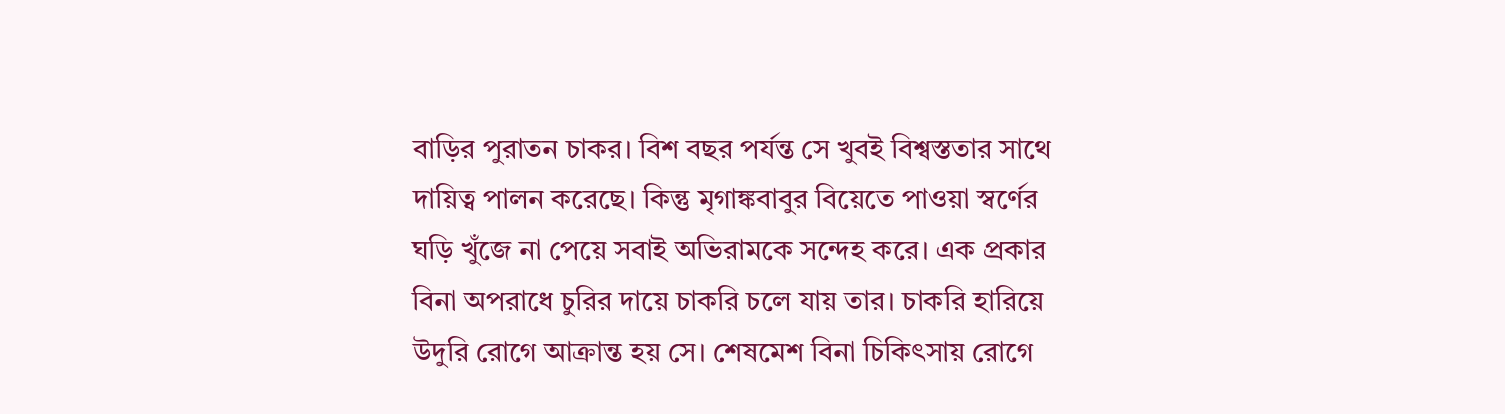বাড়ির পুরাতন চাকর। বিশ বছর পর্যন্ত সে খুবই বিশ্বস্ততার সাথে দায়িত্ব পালন করেছে। কিন্তু মৃগাঙ্কবাবুর বিয়েতে পাওয়া স্বর্ণের ঘড়ি খুঁজে না পেয়ে সবাই অভিরামকে সন্দেহ করে। এক প্রকার বিনা অপরাধে চুরির দায়ে চাকরি চলে যায় তার। চাকরি হারিয়ে উদুরি রোগে আক্রান্ত হয় সে। শেষমেশ বিনা চিকিৎসায় রোগে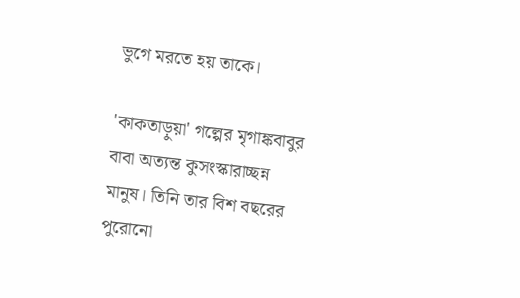ভুগে মরতে হয় তাকে।

'কাকতাড়ুয়া' গল্পের মৃগাঙ্কবাবুর বাবা অত্যন্ত কুসংস্কারাচ্ছন্ন মানুষ। তিনি তার বিশ বছরের পুরোনো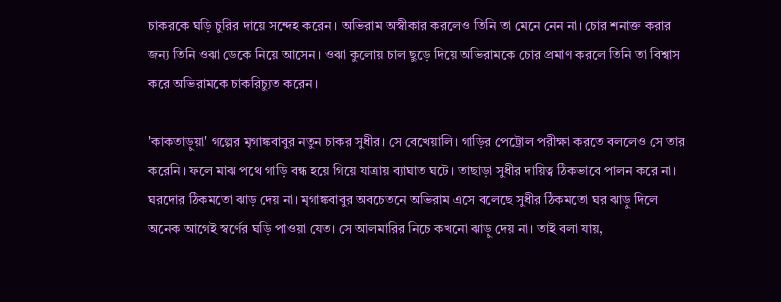চাকরকে ঘড়ি চুরির দায়ে সন্দেহ করেন। অভিরাম অস্বীকার করলেও তিনি তা মেনে নেন না। চোর শনাক্ত করার জন্য তিনি ওঝা ডেকে নিয়ে আসেন। ওঝা কুলোয় চাল ছুড়ে দিয়ে অভিরামকে চোর প্রমাণ করলে তিনি তা বিশ্বাস করে অভিরামকে চাকরিচ্যুত করেন।

'কাকতাড়ুয়া' গল্পের মৃগাঙ্কবাবুর নতুন চাকর সুধীর। সে বেখেয়ালি। গাড়ির পেট্রোল পরীক্ষা করতে বললেও সে তার করেনি। ফলে মাঝ পথে গাড়ি বন্ধ হয়ে গিয়ে যাত্রায় ব্যাঘাত ঘটে। তাছাড়া সুধীর দায়িত্ব ঠিকভাবে পালন করে না। ঘরদোর ঠিকমতো ঝাড় দেয় না। মৃগাঙ্কবাবুর অবচেতনে অভিরাম এসে বলেছে সুধীর ঠিকমতো ঘর ঝাড়ু দিলে অনেক আগেই স্বর্ণের ঘড়ি পাওয়া যেত। সে আলমারির নিচে কখনো ঝাড়ু দেয় না। তাই বলা যায়,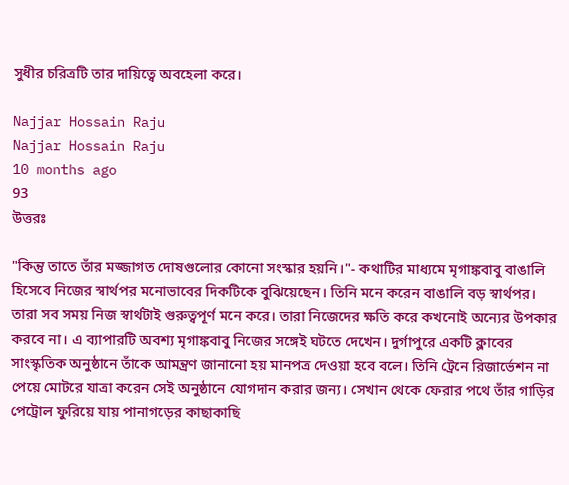সুধীর চরিত্রটি তার দায়িত্বে অবহেলা করে।

Najjar Hossain Raju
Najjar Hossain Raju
10 months ago
93
উত্তরঃ

"কিন্তু তাতে তাঁর মজ্জাগত দোষগুলোর কোনো সংস্কার হয়নি।"- কথাটির মাধ্যমে মৃগাঙ্কবাবু বাঙালি হিসেবে নিজের স্বার্থপর মনোভাবের দিকটিকে বুঝিয়েছেন। তিনি মনে করেন বাঙালি বড় স্বার্থপর। তারা সব সময় নিজ স্বার্থটাই গুরুত্বপূর্ণ মনে করে। তারা নিজেদের ক্ষতি করে কখনোই অন্যের উপকার করবে না। এ ব্যাপারটি অবশ্য মৃগাঙ্কবাবু নিজের সঙ্গেই ঘটতে দেখেন। দুর্গাপুরে একটি ক্লাবের সাংস্কৃতিক অনুষ্ঠানে তাঁকে আমন্ত্রণ জানানো হয় মানপত্র দেওয়া হবে বলে। তিনি ট্রেনে রিজার্ভেশন না পেয়ে মোটরে যাত্রা করেন সেই অনুষ্ঠানে যোগদান করার জন্য। সেখান থেকে ফেরার পথে তাঁর গাড়ির পেট্রোল ফুরিয়ে যায় পানাগড়ের কাছাকাছি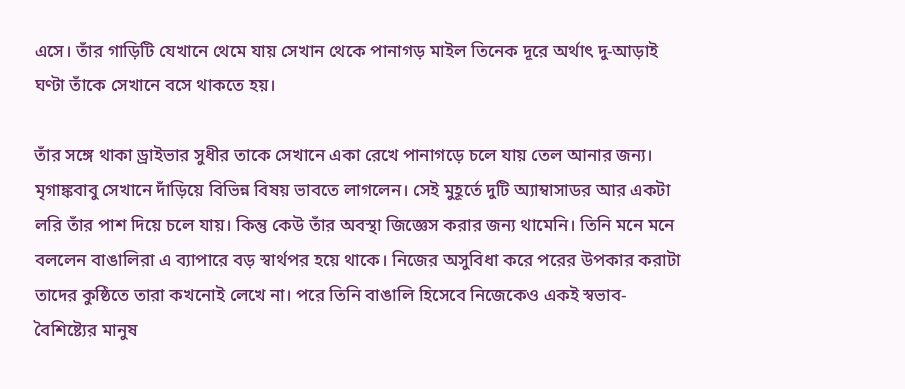এসে। তাঁর গাড়িটি যেখানে থেমে যায় সেখান থেকে পানাগড় মাইল তিনেক দূরে অর্থাৎ দু-আড়াই ঘণ্টা তাঁকে সেখানে বসে থাকতে হয়।

তাঁর সঙ্গে থাকা ড্রাইভার সুধীর তাকে সেখানে একা রেখে পানাগড়ে চলে যায় তেল আনার জন্য। মৃগাঙ্কবাবু সেখানে দাঁড়িয়ে বিভিন্ন বিষয় ভাবতে লাগলেন। সেই মুহূর্তে দুটি অ্যাম্বাসাডর আর একটা লরি তাঁর পাশ দিয়ে চলে যায়। কিন্তু কেউ তাঁর অবস্থা জিজ্ঞেস করার জন্য থামেনি। তিনি মনে মনে বললেন বাঙালিরা এ ব্যাপারে বড় স্বার্থপর হয়ে থাকে। নিজের অসুবিধা করে পরের উপকার করাটা তাদের কুষ্ঠিতে তারা কখনোই লেখে না। পরে তিনি বাঙালি হিসেবে নিজেকেও একই স্বভাব-বৈশিষ্ট্যের মানুষ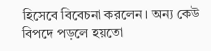হিসেবে বিবেচনা করলেন। অন্য কেউ বিপদে পড়লে হয়তো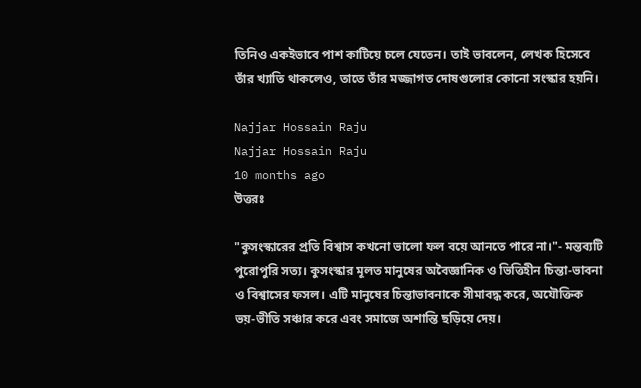তিনিও একইভাবে পাশ কাটিয়ে চলে যেতেন। তাই ভাবলেন, লেখক হিসেবে তাঁর খ্যাতি থাকলেও, তাতে তাঁর মজ্জাগত দোষগুলোর কোনো সংস্কার হয়নি।

Najjar Hossain Raju
Najjar Hossain Raju
10 months ago
উত্তরঃ

"কুসংস্কারের প্রতি বিশ্বাস কখনো ভালো ফল বয়ে আনতে পারে না।"- মন্তব্যটি পুরোপুরি সত্য। কুসংস্কার মূলত মানুষের অবৈজ্ঞানিক ও ভিত্তিহীন চিন্তা-ভাবনা ও বিশ্বাসের ফসল। এটি মানুষের চিন্তাভাবনাকে সীমাবদ্ধ করে, অযৌক্তিক ভয়-ভীতি সঞ্চার করে এবং সমাজে অশান্তি ছড়িয়ে দেয়।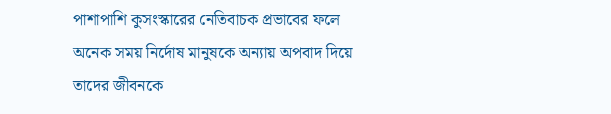পাশাপাশি কুসংস্কারের নেতিবাচক প্রভাবের ফলে অনেক সময় নির্দোষ মানুষকে অন্যায় অপবাদ দিয়ে তাদের জীবনকে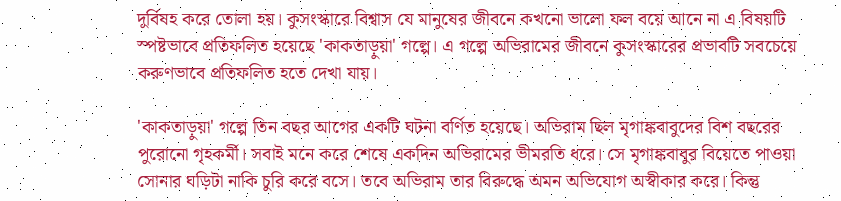দুর্বিষহ করে তোলা হয়। কুসংস্কারে বিশ্বাস যে মানুষের জীবনে কখনো ভালো ফল বয়ে আনে না এ বিষয়টি স্পষ্টভাবে প্রতিফলিত হয়েছে 'কাকতাড়ুয়া' গল্পে। এ গল্পে অভিরামের জীবনে কুসংস্কারের প্রভাবটি সবচেয়ে করুণভাবে প্রতিফলিত হতে দেখা যায়।

'কাকতাড়ুয়া' গল্পে তিন বছর আগের একটি ঘটনা বর্ণিত হয়েছে। অভিরাম ছিল মৃগাঙ্কবাবুদের বিশ বছরের পুরোনো গৃহকর্মী। সবাই মনে করে শেষে একদিন অভিরামের ভীমরতি ধরে। সে মৃগাঙ্কবাবুর বিয়েতে পাওয়া সোনার ঘড়িটা নাকি চুরি করে বসে। তবে অভিরাম তার বিরুদ্ধে অমন অভিযোগ অস্বীকার করে। কিন্তু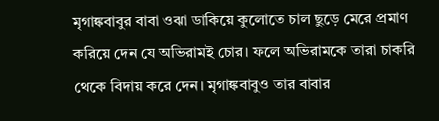মৃগাঙ্কবাবুর বাবা ওঝা ডাকিয়ে কুলোতে চাল ছুড়ে মেরে প্রমাণ করিয়ে দেন যে অভিরামই চোর। ফলে অভিরামকে তারা চাকরি থেকে বিদায় করে দেন। মৃগাঙ্কবাবুও তার বাবার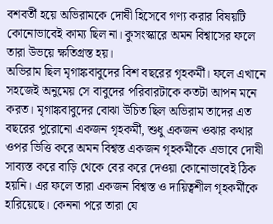বশবর্তী হয়ে অভিরামকে দোষী হিসেবে গণ্য করার বিষয়টি কোনোভাবেই কাম্য ছিল না। কুসংস্কারে অমন বিশ্বাসের ফলে তারা উভয়ে ক্ষতিগ্রস্ত হয়।
অভিরাম ছিল মৃগাঙ্কবাবুদের বিশ বছরের গৃহকর্মী। ফলে এখানে সহজেই অনুমেয় সে বাবুদের পরিবারটাকে কতটা আপন মনে করত। মৃগাঙ্কবাবুদের বোঝা উচিত ছিল অভিরাম তাদের এত বছরের পুরোনো একজন গৃহকর্মী, শুধু একজন ওঝার কথার ওপর ভিত্তি করে অমন বিশ্বস্ত একজন গৃহকর্মীকে এভাবে দোষী সাব্যস্ত করে বাড়ি থেকে বের করে দেওয়া কোনোভাবেই ঠিক হয়নি। এর ফলে তারা একজন বিশ্বস্ত ও দায়িত্বশীল গৃহকর্মীকে হারিয়েছে। কেননা পরে তারা যে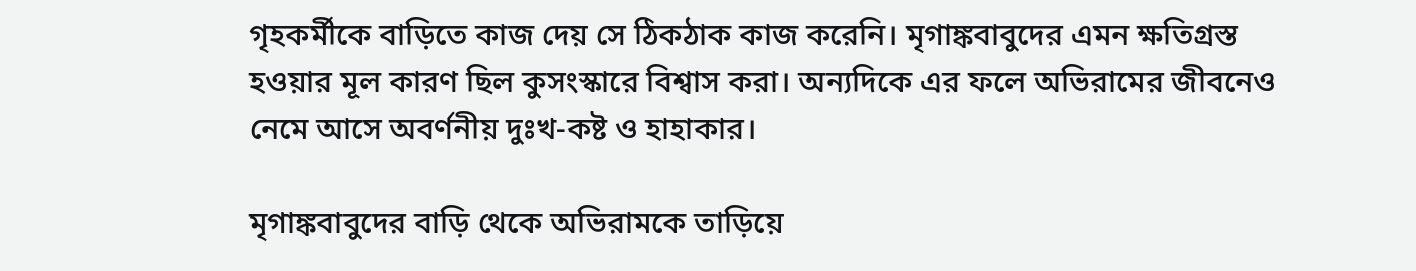গৃহকর্মীকে বাড়িতে কাজ দেয় সে ঠিকঠাক কাজ করেনি। মৃগাঙ্কবাবুদের এমন ক্ষতিগ্রস্ত হওয়ার মূল কারণ ছিল কুসংস্কারে বিশ্বাস করা। অন্যদিকে এর ফলে অভিরামের জীবনেও নেমে আসে অবর্ণনীয় দুঃখ-কষ্ট ও হাহাকার।

মৃগাঙ্কবাবুদের বাড়ি থেকে অভিরামকে তাড়িয়ে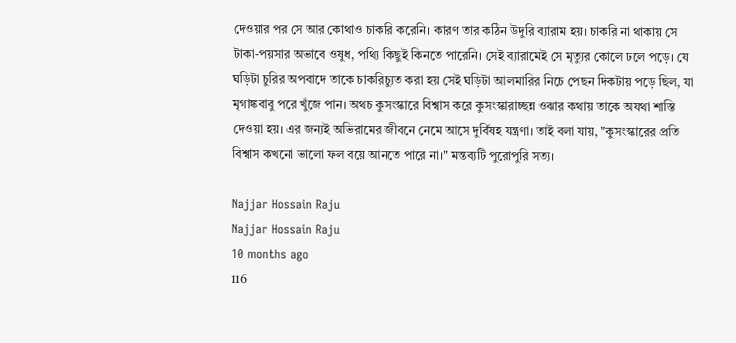দেওয়ার পর সে আর কোথাও চাকরি করেনি। কারণ তার কঠিন উদুরি ব্যারাম হয়। চাকরি না থাকায় সে টাকা-পয়সার অভাবে ওষুধ, পথ্যি কিছুই কিনতে পারেনি। সেই ব্যারামেই সে মৃত্যুর কোলে ঢলে পড়ে। যে ঘড়িটা চুরির অপবাদে তাকে চাকরিচ্যুত করা হয় সেই ঘড়িটা আলমারির নিচে পেছন দিকটায় পড়ে ছিল, যা মৃগাঙ্কবাবু পরে খুঁজে পান। অথচ কুসংস্কারে বিশ্বাস করে কুসংস্কারাচ্ছন্ন ওঝার কথায় তাকে অযথা শাস্তি দেওয়া হয়। এর জন্যই অভিরামের জীবনে নেমে আসে দুর্বিষহ যন্ত্রণা। তাই বলা যায়, "কুসংস্কারের প্রতি বিশ্বাস কখনো ভালো ফল বয়ে আনতে পারে না।" মন্তব্যটি পুরোপুরি সত্য।

Najjar Hossain Raju
Najjar Hossain Raju
10 months ago
116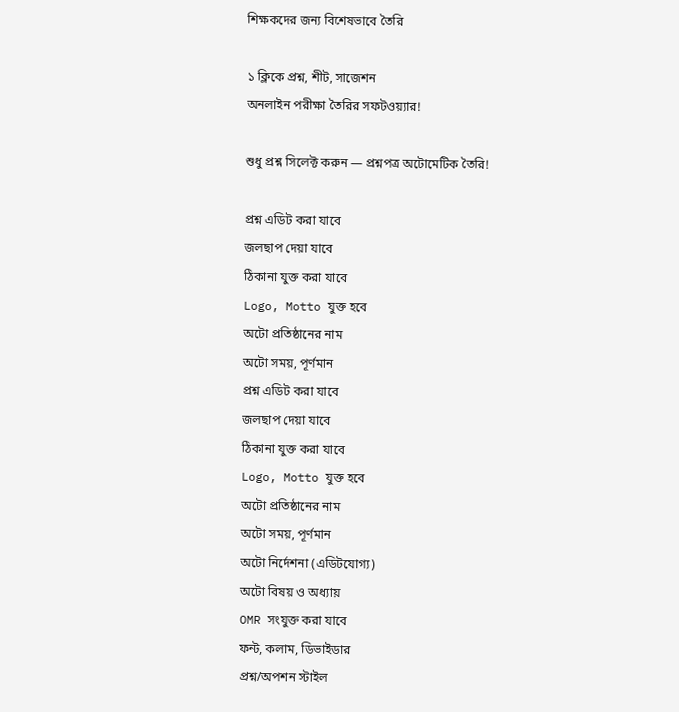শিক্ষকদের জন্য বিশেষভাবে তৈরি

১ ক্লিকে প্রশ্ন, শীট, সাজেশন
অনলাইন পরীক্ষা তৈরির সফটওয়্যার!

শুধু প্রশ্ন সিলেক্ট করুন — প্রশ্নপত্র অটোমেটিক তৈরি!

প্রশ্ন এডিট করা যাবে
জলছাপ দেয়া যাবে
ঠিকানা যুক্ত করা যাবে
Logo, Motto যুক্ত হবে
অটো প্রতিষ্ঠানের নাম
অটো সময়, পূর্ণমান
প্রশ্ন এডিট করা যাবে
জলছাপ দেয়া যাবে
ঠিকানা যুক্ত করা যাবে
Logo, Motto যুক্ত হবে
অটো প্রতিষ্ঠানের নাম
অটো সময়, পূর্ণমান
অটো নির্দেশনা (এডিটযোগ্য)
অটো বিষয় ও অধ্যায়
OMR সংযুক্ত করা যাবে
ফন্ট, কলাম, ডিভাইডার
প্রশ্ন/অপশন স্টাইল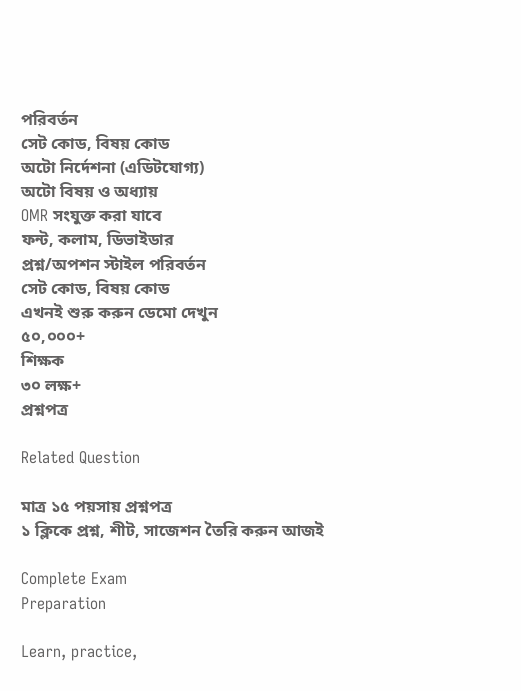পরিবর্তন
সেট কোড, বিষয় কোড
অটো নির্দেশনা (এডিটযোগ্য)
অটো বিষয় ও অধ্যায়
OMR সংযুক্ত করা যাবে
ফন্ট, কলাম, ডিভাইডার
প্রশ্ন/অপশন স্টাইল পরিবর্তন
সেট কোড, বিষয় কোড
এখনই শুরু করুন ডেমো দেখুন
৫০,০০০+
শিক্ষক
৩০ লক্ষ+
প্রশ্নপত্র

Related Question

মাত্র ১৫ পয়সায় প্রশ্নপত্র
১ ক্লিকে প্রশ্ন, শীট, সাজেশন তৈরি করুন আজই

Complete Exam
Preparation

Learn, practice,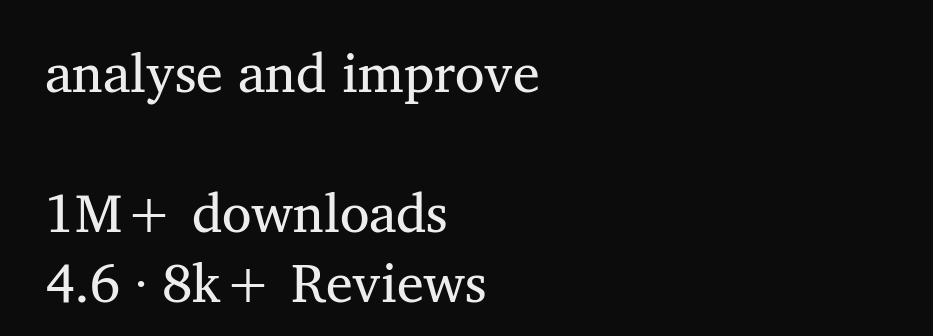analyse and improve

1M+ downloads
4.6 · 8k+ Reviews